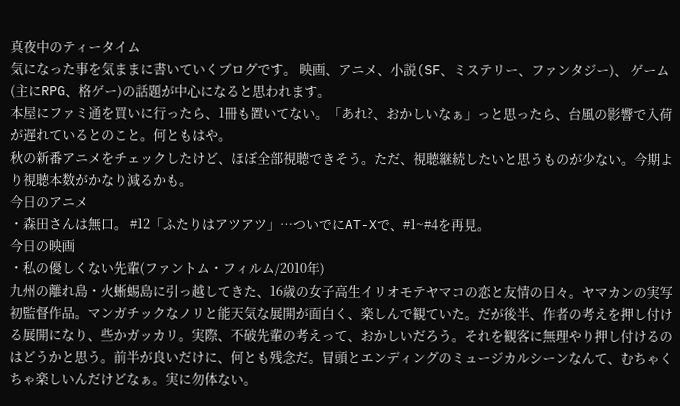真夜中のティータイム
気になった事を気ままに書いていくブログです。 映画、アニメ、小説(SF、ミステリー、ファンタジー)、 ゲーム(主にRPG、格ゲー)の話題が中心になると思われます。
本屋にファミ通を買いに行ったら、1冊も置いてない。「あれ?、おかしいなぁ」っと思ったら、台風の影響で入荷が遅れているとのこと。何ともはや。
秋の新番アニメをチェックしたけど、ほぼ全部視聴できそう。ただ、視聴継続したいと思うものが少ない。今期より視聴本数がかなり減るかも。
今日のアニメ
・森田さんは無口。 #12「ふたりはアツアツ」…ついでにAT-Xで、#1~#4を再見。
今日の映画
・私の優しくない先輩(ファントム・フィルム/2010年)
九州の離れ島・火蜥蜴島に引っ越してきた、16歳の女子高生イリオモテヤマコの恋と友情の日々。ヤマカンの実写初監督作品。マンガチックなノリと能天気な展開が面白く、楽しんで観ていた。だが後半、作者の考えを押し付ける展開になり、些かガッカリ。実際、不破先輩の考えって、おかしいだろう。それを観客に無理やり押し付けるのはどうかと思う。前半が良いだけに、何とも残念だ。冒頭とエンディングのミュージカルシーンなんて、むちゃくちゃ楽しいんだけどなぁ。実に勿体ない。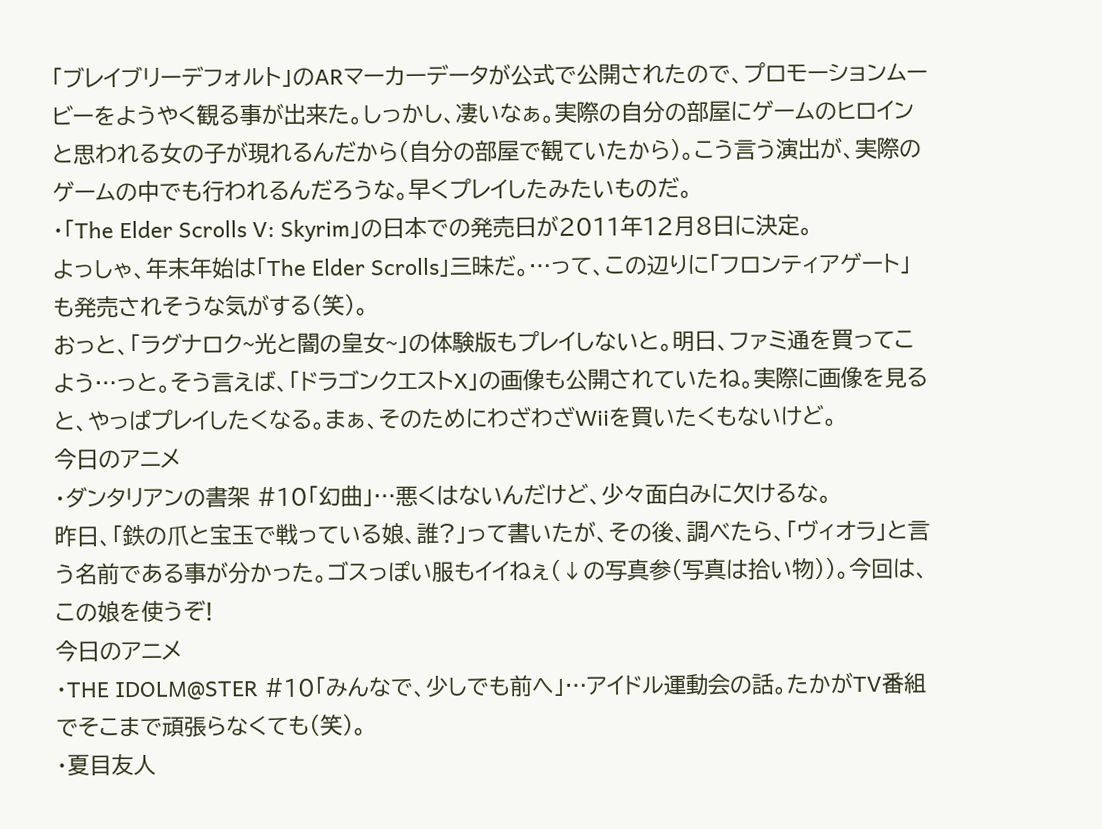「ブレイブリーデフォルト」のARマーカーデータが公式で公開されたので、プロモーションムービーをようやく観る事が出来た。しっかし、凄いなぁ。実際の自分の部屋にゲームのヒロインと思われる女の子が現れるんだから(自分の部屋で観ていたから)。こう言う演出が、実際のゲームの中でも行われるんだろうな。早くプレイしたみたいものだ。
・「The Elder Scrolls V: Skyrim」の日本での発売日が2011年12月8日に決定。
よっしゃ、年末年始は「The Elder Scrolls」三昧だ。…って、この辺りに「フロンティアゲート」も発売されそうな気がする(笑)。
おっと、「ラグナロク~光と闇の皇女~」の体験版もプレイしないと。明日、ファミ通を買ってこよう…っと。そう言えば、「ドラゴンクエストX」の画像も公開されていたね。実際に画像を見ると、やっぱプレイしたくなる。まぁ、そのためにわざわざWiiを買いたくもないけど。
今日のアニメ
・ダンタリアンの書架 #10「幻曲」…悪くはないんだけど、少々面白みに欠けるな。
昨日、「鉄の爪と宝玉で戦っている娘、誰?」って書いたが、その後、調べたら、「ヴィオラ」と言う名前である事が分かった。ゴスっぽい服もイイねぇ(↓の写真参(写真は拾い物))。今回は、この娘を使うぞ!
今日のアニメ
・THE IDOLM@STER #10「みんなで、少しでも前へ」…アイドル運動会の話。たかがTV番組でそこまで頑張らなくても(笑)。
・夏目友人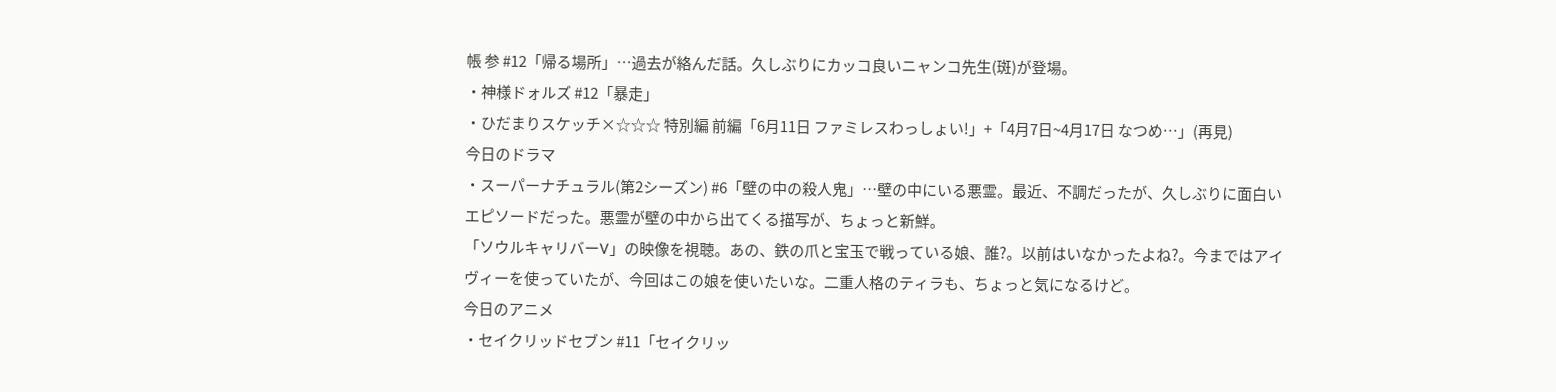帳 参 #12「帰る場所」…過去が絡んだ話。久しぶりにカッコ良いニャンコ先生(斑)が登場。
・神様ドォルズ #12「暴走」
・ひだまりスケッチ×☆☆☆ 特別編 前編「6月11日 ファミレスわっしょい!」+「4月7日~4月17日 なつめ…」(再見)
今日のドラマ
・スーパーナチュラル(第2シーズン) #6「壁の中の殺人鬼」…壁の中にいる悪霊。最近、不調だったが、久しぶりに面白いエピソードだった。悪霊が壁の中から出てくる描写が、ちょっと新鮮。
「ソウルキャリバーV」の映像を視聴。あの、鉄の爪と宝玉で戦っている娘、誰?。以前はいなかったよね?。今まではアイヴィーを使っていたが、今回はこの娘を使いたいな。二重人格のティラも、ちょっと気になるけど。
今日のアニメ
・セイクリッドセブン #11「セイクリッ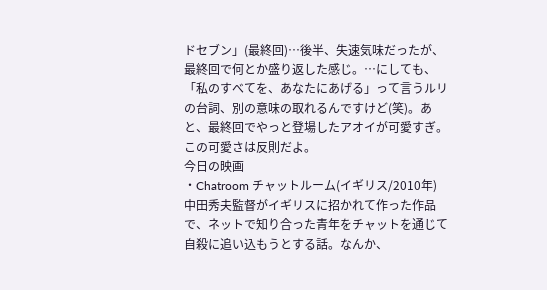ドセブン」(最終回)…後半、失速気味だったが、最終回で何とか盛り返した感じ。…にしても、「私のすべてを、あなたにあげる」って言うルリの台詞、別の意味の取れるんですけど(笑)。あと、最終回でやっと登場したアオイが可愛すぎ。この可愛さは反則だよ。
今日の映画
・Chatroom チャットルーム(イギリス/2010年)
中田秀夫監督がイギリスに招かれて作った作品で、ネットで知り合った青年をチャットを通じて自殺に追い込もうとする話。なんか、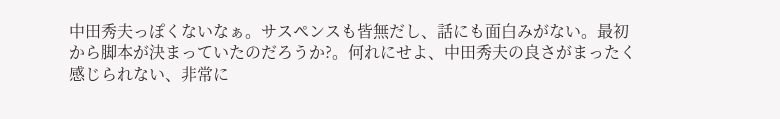中田秀夫っぽくないなぁ。サスペンスも皆無だし、話にも面白みがない。最初から脚本が決まっていたのだろうか?。何れにせよ、中田秀夫の良さがまったく感じられない、非常に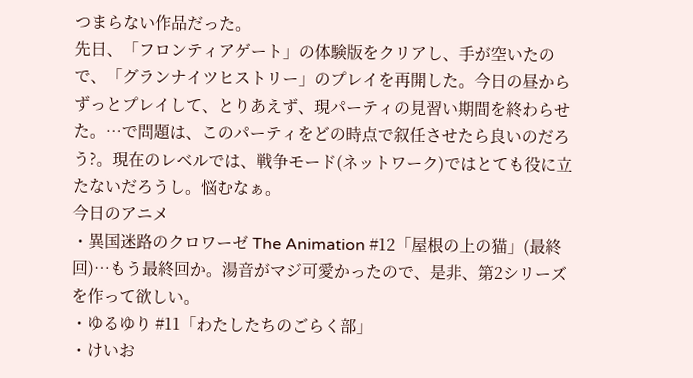つまらない作品だった。
先日、「フロンティアゲート」の体験版をクリアし、手が空いたので、「グランナイツヒストリー」のプレイを再開した。今日の昼からずっとプレイして、とりあえず、現パーティの見習い期間を終わらせた。…で問題は、このパーティをどの時点で叙任させたら良いのだろう?。現在のレベルでは、戦争モード(ネットワーク)ではとても役に立たないだろうし。悩むなぁ。
今日のアニメ
・異国迷路のクロワーゼ The Animation #12「屋根の上の猫」(最終回)…もう最終回か。湯音がマジ可愛かったので、是非、第2シリーズを作って欲しい。
・ゆるゆり #11「わたしたちのごらく部」
・けいお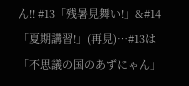ん!! #13「残暑見舞い!」&#14「夏期講習!」(再見)…#13は「不思議の国のあずにゃん」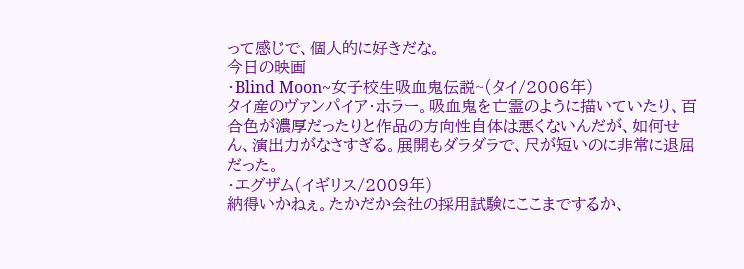って感じで、個人的に好きだな。
今日の映画
・Blind Moon~女子校生吸血鬼伝説~(タイ/2006年)
タイ産のヴァンパイア・ホラー。吸血鬼を亡霊のように描いていたり、百合色が濃厚だったりと作品の方向性自体は悪くないんだが、如何せん、演出力がなさすぎる。展開もダラダラで、尺が短いのに非常に退屈だった。
・エグザム(イギリス/2009年)
納得いかねぇ。たかだか会社の採用試験にここまでするか、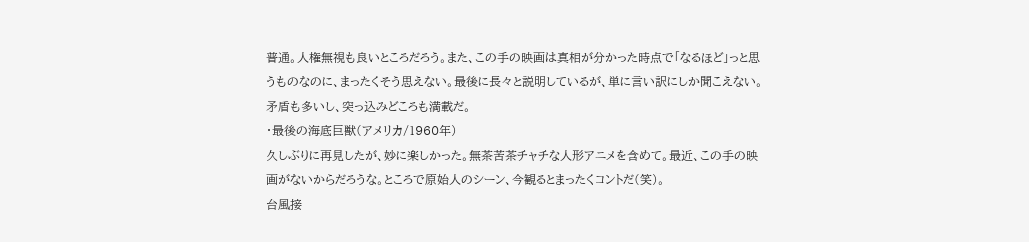普通。人権無視も良いところだろう。また、この手の映画は真相が分かった時点で「なるほど」っと思うものなのに、まったくそう思えない。最後に長々と説明しているが、単に言い訳にしか聞こえない。矛盾も多いし、突っ込みどころも満載だ。
・最後の海底巨獣(アメリカ/1960年)
久しぶりに再見したが、妙に楽しかった。無茶苦茶チャチな人形アニメを含めて。最近、この手の映画がないからだろうな。ところで原始人のシーン、今観るとまったくコントだ(笑)。
台風接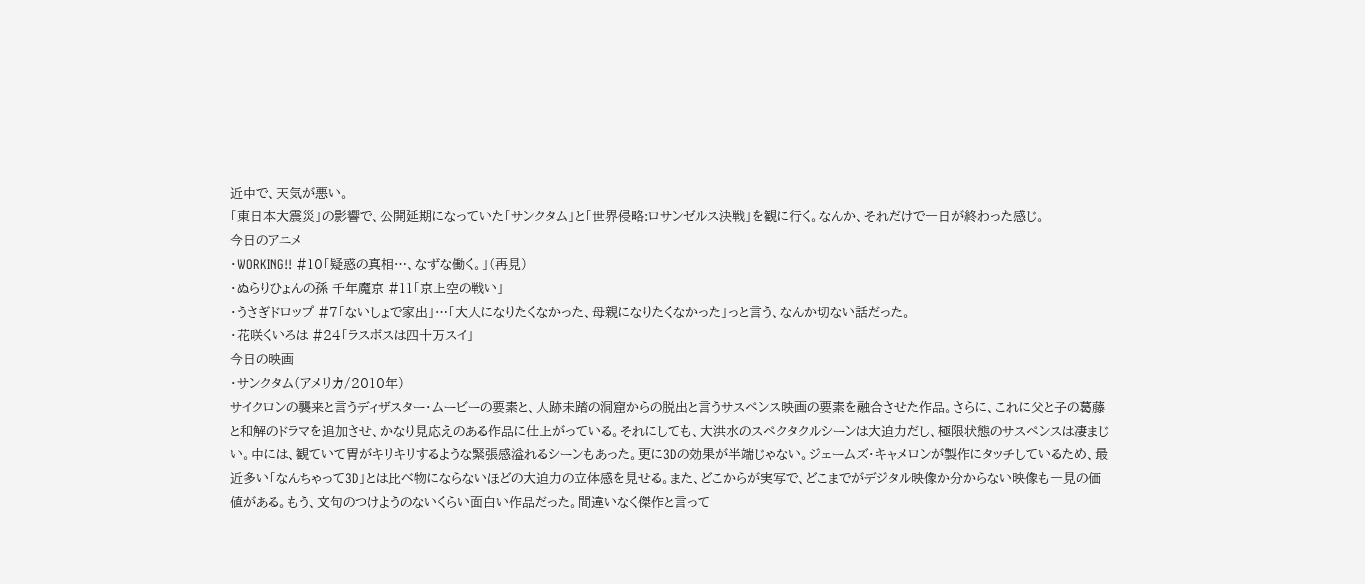近中で、天気が悪い。
「東日本大震災」の影響で、公開延期になっていた「サンクタム」と「世界侵略:ロサンゼルス決戦」を観に行く。なんか、それだけで一日が終わった感じ。
今日のアニメ
・WORKING!! #10「疑惑の真相…、なずな働く。」(再見)
・ぬらりひょんの孫 千年魔京 #11「京上空の戦い」
・うさぎドロップ #7「ないしょで家出」…「大人になりたくなかった、母親になりたくなかった」っと言う、なんか切ない話だった。
・花咲くいろは #24「ラスボスは四十万スイ」
今日の映画
・サンクタム(アメリカ/2010年)
サイクロンの襲来と言うディザスター・ムービーの要素と、人跡未踏の洞窟からの脱出と言うサスペンス映画の要素を融合させた作品。さらに、これに父と子の葛藤と和解のドラマを追加させ、かなり見応えのある作品に仕上がっている。それにしても、大洪水のスペクタクルシーンは大迫力だし、極限状態のサスペンスは凄まじい。中には、観ていて胃がキリキリするような緊張感溢れるシーンもあった。更に3Dの効果が半端じゃない。ジェームズ・キャメロンが製作にタッチしているため、最近多い「なんちゃって3D」とは比べ物にならないほどの大迫力の立体感を見せる。また、どこからが実写で、どこまでがデジタル映像か分からない映像も一見の価値がある。もう、文句のつけようのないくらい面白い作品だった。間違いなく傑作と言って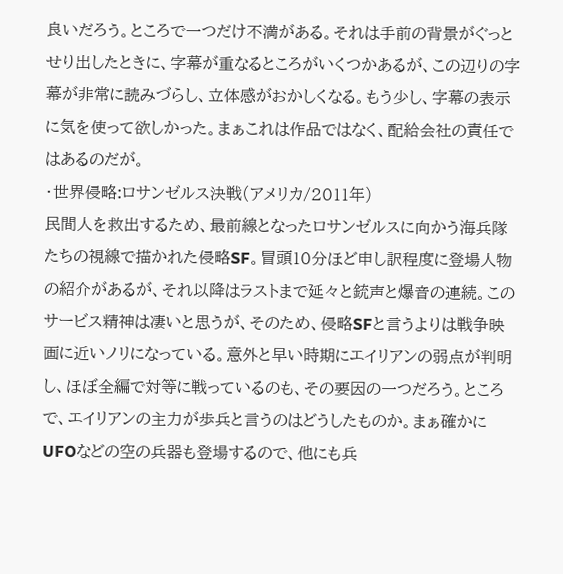良いだろう。ところで一つだけ不満がある。それは手前の背景がぐっとせり出したときに、字幕が重なるところがいくつかあるが、この辺りの字幕が非常に読みづらし、立体感がおかしくなる。もう少し、字幕の表示に気を使って欲しかった。まぁこれは作品ではなく、配給会社の責任ではあるのだが。
・世界侵略:ロサンゼルス決戦(アメリカ/2011年)
民間人を救出するため、最前線となったロサンゼルスに向かう海兵隊たちの視線で描かれた侵略SF。冒頭10分ほど申し訳程度に登場人物の紹介があるが、それ以降はラストまで延々と銃声と爆音の連続。このサービス精神は凄いと思うが、そのため、侵略SFと言うよりは戦争映画に近いノリになっている。意外と早い時期にエイリアンの弱点が判明し、ほぼ全編で対等に戦っているのも、その要因の一つだろう。ところで、エイリアンの主力が歩兵と言うのはどうしたものか。まぁ確かにUFOなどの空の兵器も登場するので、他にも兵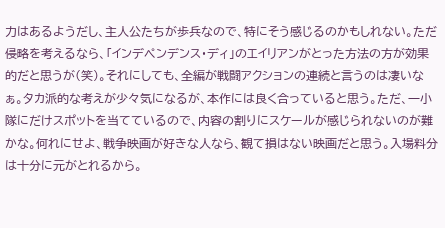力はあるようだし、主人公たちが歩兵なので、特にそう感じるのかもしれない。ただ侵略を考えるなら、「インデペンデンス・ディ」のエイリアンがとった方法の方が効果的だと思うが(笑)。それにしても、全編が戦闘アクションの連続と言うのは凄いなぁ。タカ派的な考えが少々気になるが、本作には良く合っていると思う。ただ、一小隊にだけスポットを当てているので、内容の割りにスケールが感じられないのが難かな。何れにせよ、戦争映画が好きな人なら、観て損はない映画だと思う。入場料分は十分に元がとれるから。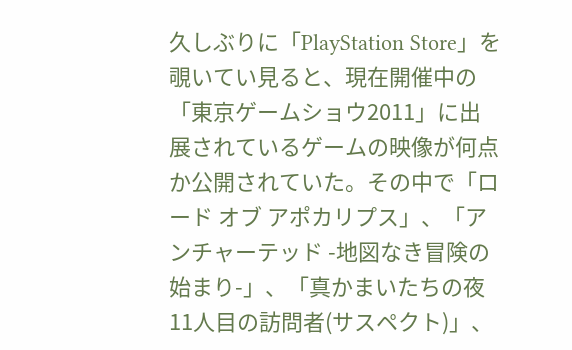久しぶりに「PlayStation Store」を覗いてい見ると、現在開催中の「東京ゲームショウ2011」に出展されているゲームの映像が何点か公開されていた。その中で「ロード オブ アポカリプス」、「アンチャーテッド -地図なき冒険の始まり-」、「真かまいたちの夜 11人目の訪問者(サスペクト)」、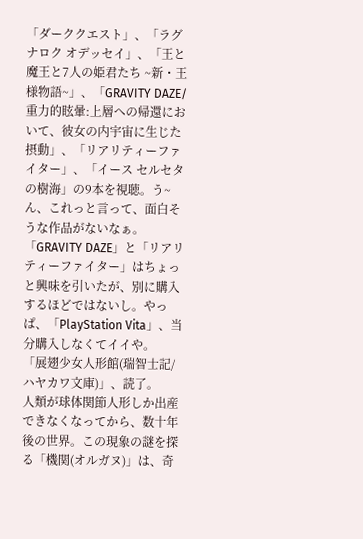「ダーククエスト」、「ラグナロク オデッセイ」、「王と魔王と7人の姫君たち ~新・王様物語~」、「GRAVITY DAZE/重力的眩暈:上層への帰還において、彼女の内宇宙に生じた摂動」、「リアリティーファイター」、「イース セルセタの樹海」の9本を視聴。う~ん、これっと言って、面白そうな作品がないなぁ。「GRAVITY DAZE」と「リアリティーファイター」はちょっと興味を引いたが、別に購入するほどではないし。やっぱ、「PlayStation Vita」、当分購入しなくてイイや。
「展翅少女人形館(瑞智士記/ハヤカワ文庫)」、読了。
人類が球体関節人形しか出産できなくなってから、数十年後の世界。この現象の謎を探る「機関(オルガヌ)」は、奇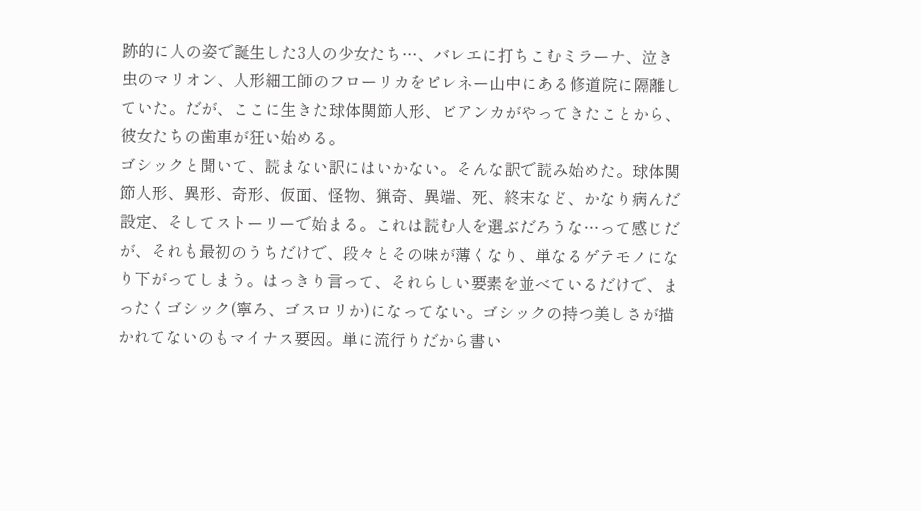跡的に人の姿で誕生した3人の少女たち…、バレエに打ちこむミラーナ、泣き虫のマリオン、人形細工師のフローリカをピレネー山中にある修道院に隔離していた。だが、ここに生きた球体関節人形、ビアンカがやってきたことから、彼女たちの歯車が狂い始める。
ゴシックと聞いて、読まない訳にはいかない。そんな訳で読み始めた。球体関節人形、異形、奇形、仮面、怪物、猟奇、異端、死、終末など、かなり病んだ設定、そしてストーリーで始まる。これは読む人を選ぶだろうな…って感じだが、それも最初のうちだけで、段々とその味が薄くなり、単なるゲテモノになり下がってしまう。はっきり言って、それらしい要素を並べているだけで、まったくゴシック(寧ろ、ゴスロリか)になってない。ゴシックの持つ美しさが描かれてないのもマイナス要因。単に流行りだから書い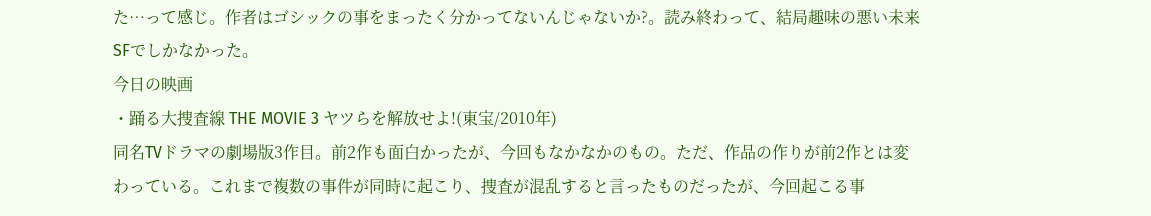た…って感じ。作者はゴシックの事をまったく分かってないんじゃないか?。読み終わって、結局趣味の悪い未来SFでしかなかった。
今日の映画
・踊る大捜査線 THE MOVIE 3 ヤツらを解放せよ!(東宝/2010年)
同名TVドラマの劇場版3作目。前2作も面白かったが、今回もなかなかのもの。ただ、作品の作りが前2作とは変わっている。これまで複数の事件が同時に起こり、捜査が混乱すると言ったものだったが、今回起こる事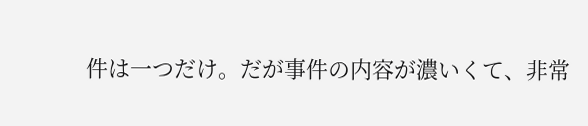件は一つだけ。だが事件の内容が濃いくて、非常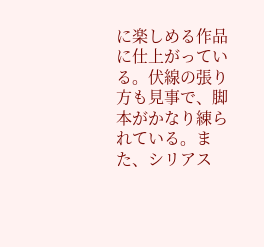に楽しめる作品に仕上がっている。伏線の張り方も見事で、脚本がかなり練られている。また、シリアス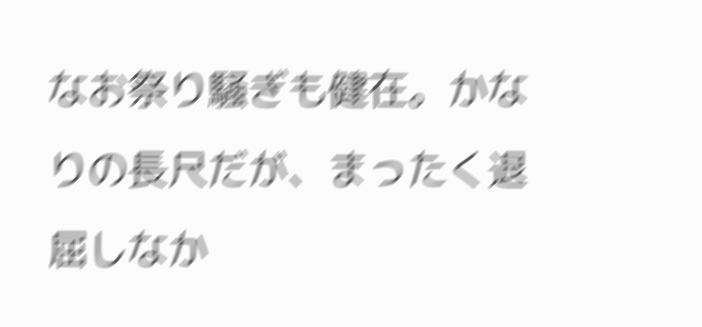なお祭り騒ぎも健在。かなりの長尺だが、まったく退屈しなか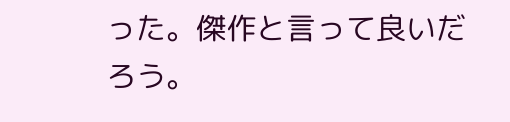った。傑作と言って良いだろう。